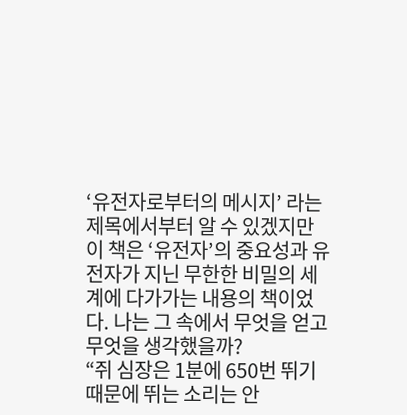‘유전자로부터의 메시지’ 라는 제목에서부터 알 수 있겠지만 이 책은 ‘유전자’의 중요성과 유전자가 지닌 무한한 비밀의 세계에 다가가는 내용의 책이었다. 나는 그 속에서 무엇을 얻고 무엇을 생각했을까?
“쥐 심장은 1분에 650번 뛰기 때문에 뛰는 소리는 안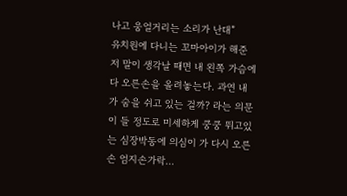나고 웅얼거리는 소리가 난대”
유치원에 다니는 꼬마아이가 해준 저 말이 생각날 때면 내 왼쪽 가슴에다 오른손을 올려놓는다. 과연 내가 숨을 쉬고 있는 걸까? 라는 의문이 들 정도로 미세하게 쿵쿵 뛰고있는 심장박동에 의심이 가 다시 오른손 엄지손가락…